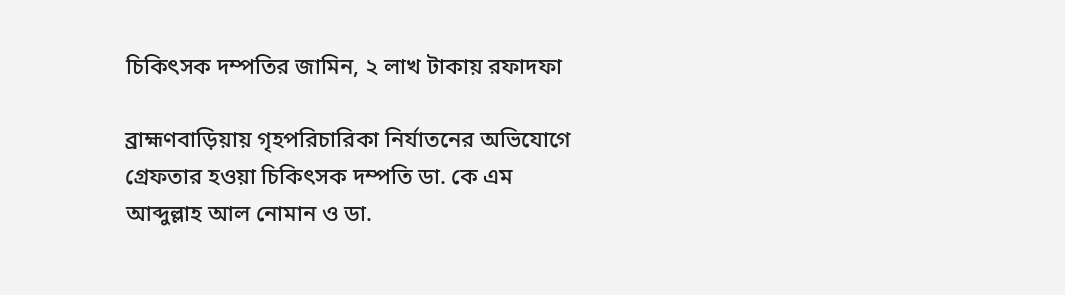চিকিৎসক দম্পতির জামিন, ২ লাখ টাকায় রফাদফা

ব্রাহ্মণবাড়িয়ায় গৃহপরিচারিকা নির্যাতনের অভিযোগে গ্রেফতার হওয়া চিকিৎসক দম্পতি ডা. কে এম আব্দুল্লাহ আল নোমান ও ডা.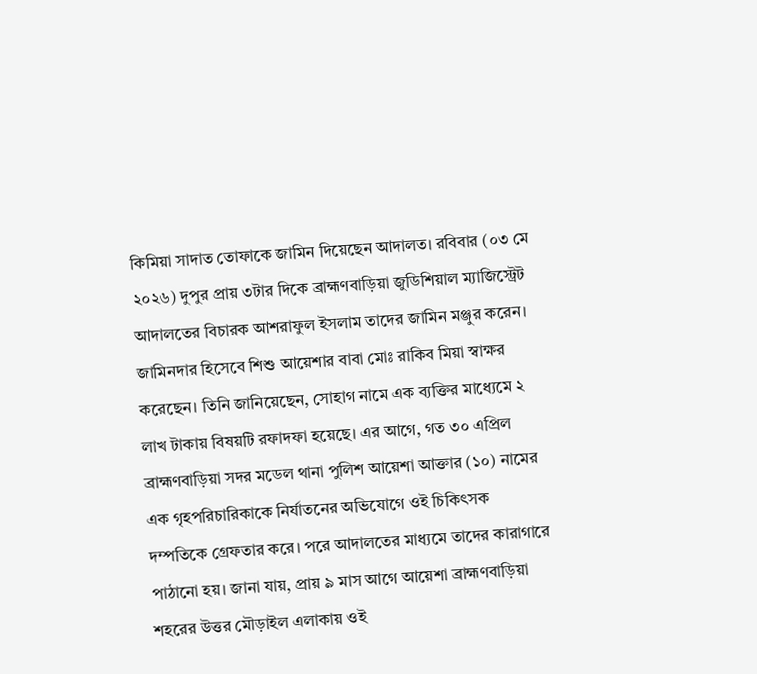কিমিয়া সাদাত তোফাকে জামিন দিয়েছেন আদালত। রবিবার (০৩ মে ২০২৬) দুপুর প্রায় ৩টার দিকে ব্রাহ্মণবাড়িয়া জুডিশিয়াল ম্যাজিস্ট্রেট আদালতের বিচারক আশরাফুল ইসলাম তাদের জামিন মঞ্জুর করেন। জামিনদার হিসেবে শিশু আয়েশার বাবা মোঃ রাকিব মিয়া স্বাক্ষর করেছেন। তিনি জানিয়েছেন, সোহাগ নামে এক ব্যক্তির মাধ্যেমে ২ লাখ টাকায় বিষয়টি রফাদফা হয়েছে। এর আগে, গত ৩০ এপ্রিল ব্রাহ্মণবাড়িয়া সদর মডেল থানা পুলিশ আয়েশা আক্তার (১০) নামের এক গৃহপরিচারিকাকে নির্যাতনের অভিযোগে ওই চিকিৎসক দম্পতিকে গ্রেফতার করে। পরে আদালতের মাধ্যমে তাদের কারাগারে পাঠানো হয়। জানা যায়, প্রায় ৯ মাস আগে আয়েশা ব্রাহ্মণবাড়িয়া শহরের উত্তর মৌড়াইল এলাকায় ওই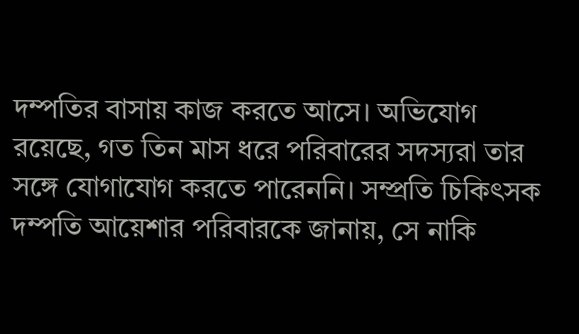দম্পতির বাসায় কাজ করতে আসে। অভিযোগ রয়েছে, গত তিন মাস ধরে পরিবারের সদস্যরা তার সঙ্গে যোগাযোগ করতে পারেননি। সম্প্রতি চিকিৎসক দম্পতি আয়েশার পরিবারকে জানায়, সে নাকি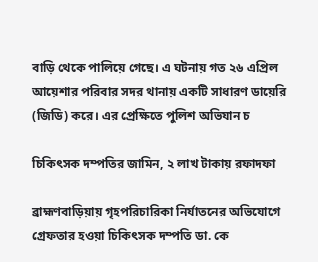বাড়ি থেকে পালিয়ে গেছে। এ ঘটনায় গত ২৬ এপ্রিল আয়েশার পরিবার সদর থানায় একটি সাধারণ ডায়েরি (জিডি) করে। এর প্রেক্ষিতে পুলিশ অভিযান চ

চিকিৎসক দম্পতির জামিন, ২ লাখ টাকায় রফাদফা

ব্রাহ্মণবাড়িয়ায় গৃহপরিচারিকা নির্যাতনের অভিযোগে গ্রেফতার হওয়া চিকিৎসক দম্পতি ডা. কে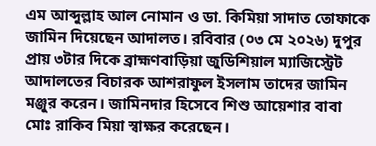এম আব্দুল্লাহ আল নোমান ও ডা. কিমিয়া সাদাত তোফাকে জামিন দিয়েছেন আদালত। রবিবার (০৩ মে ২০২৬) দুপুর প্রায় ৩টার দিকে ব্রাহ্মণবাড়িয়া জুডিশিয়াল ম্যাজিস্ট্রেট আদালতের বিচারক আশরাফুল ইসলাম তাদের জামিন মঞ্জুর করেন। জামিনদার হিসেবে শিশু আয়েশার বাবা মোঃ রাকিব মিয়া স্বাক্ষর করেছেন।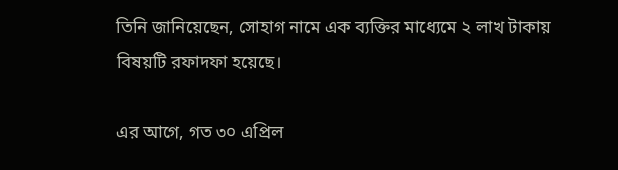তিনি জানিয়েছেন, সোহাগ নামে এক ব্যক্তির মাধ্যেমে ২ লাখ টাকায় বিষয়টি রফাদফা হয়েছে।

এর আগে, গত ৩০ এপ্রিল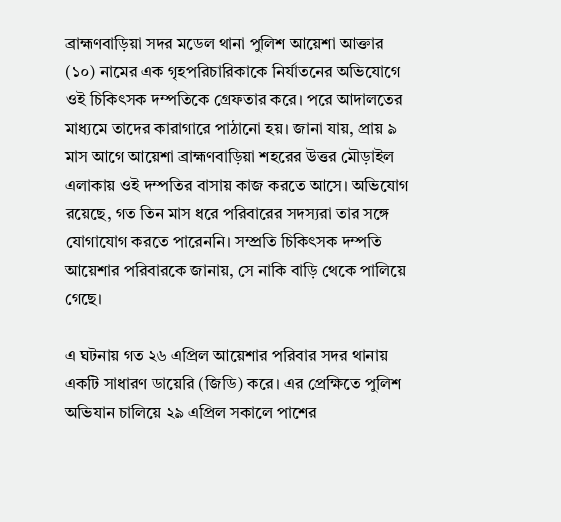ব্রাহ্মণবাড়িয়া সদর মডেল থানা পুলিশ আয়েশা আক্তার (১০) নামের এক গৃহপরিচারিকাকে নির্যাতনের অভিযোগে ওই চিকিৎসক দম্পতিকে গ্রেফতার করে। পরে আদালতের মাধ্যমে তাদের কারাগারে পাঠানো হয়। জানা যায়, প্রায় ৯ মাস আগে আয়েশা ব্রাহ্মণবাড়িয়া শহরের উত্তর মৌড়াইল এলাকায় ওই দম্পতির বাসায় কাজ করতে আসে। অভিযোগ রয়েছে, গত তিন মাস ধরে পরিবারের সদস্যরা তার সঙ্গে যোগাযোগ করতে পারেননি। সম্প্রতি চিকিৎসক দম্পতি আয়েশার পরিবারকে জানায়, সে নাকি বাড়ি থেকে পালিয়ে গেছে।

এ ঘটনায় গত ২৬ এপ্রিল আয়েশার পরিবার সদর থানায় একটি সাধারণ ডায়েরি (জিডি) করে। এর প্রেক্ষিতে পুলিশ অভিযান চালিয়ে ২৯ এপ্রিল সকালে পাশের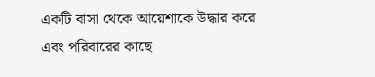একটি বাসা থেকে আয়েশাকে উদ্ধার করে এবং পরিবারের কাছে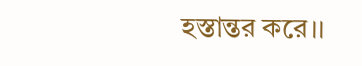হস্তান্তর করে।।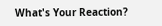What's Your Reaction?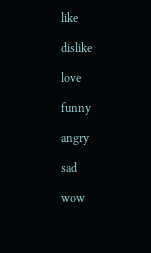like

dislike

love

funny

angry

sad

wow